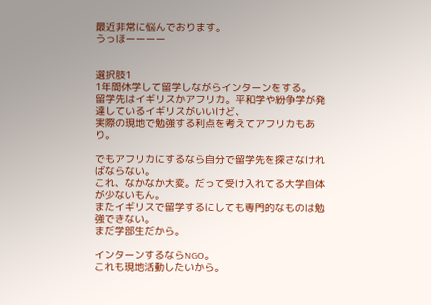最近非常に悩んでおります。
うっほーーーー


選択肢1
1年間休学して留学しながらインターンをする。
留学先はイギリスかアフリカ。平和学や紛争学が発達しているイギリスがいいけど、
実際の現地で勉強する利点を考えてアフリカもあり。

でもアフリカにするなら自分で留学先を探さなければならない。
これ、なかなか大変。だって受け入れてる大学自体が少ないもん。
またイギリスで留学するにしても専門的なものは勉強できない。
まだ学部生だから。

インターンするならNGO。
これも現地活動したいから。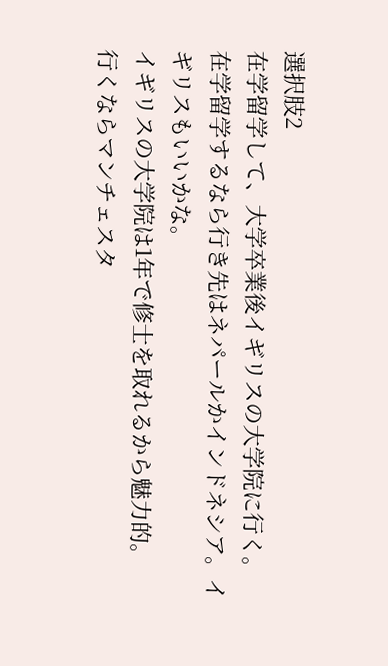選択肢2
在学留学して、大学卒業後イギリスの大学院に行く。
在学留学するなら行き先はネパールかインドネシア。イギリスもいいかな。
イギリスの大学院は1年で修士を取れるから魅力的。
行くならマンチェスタ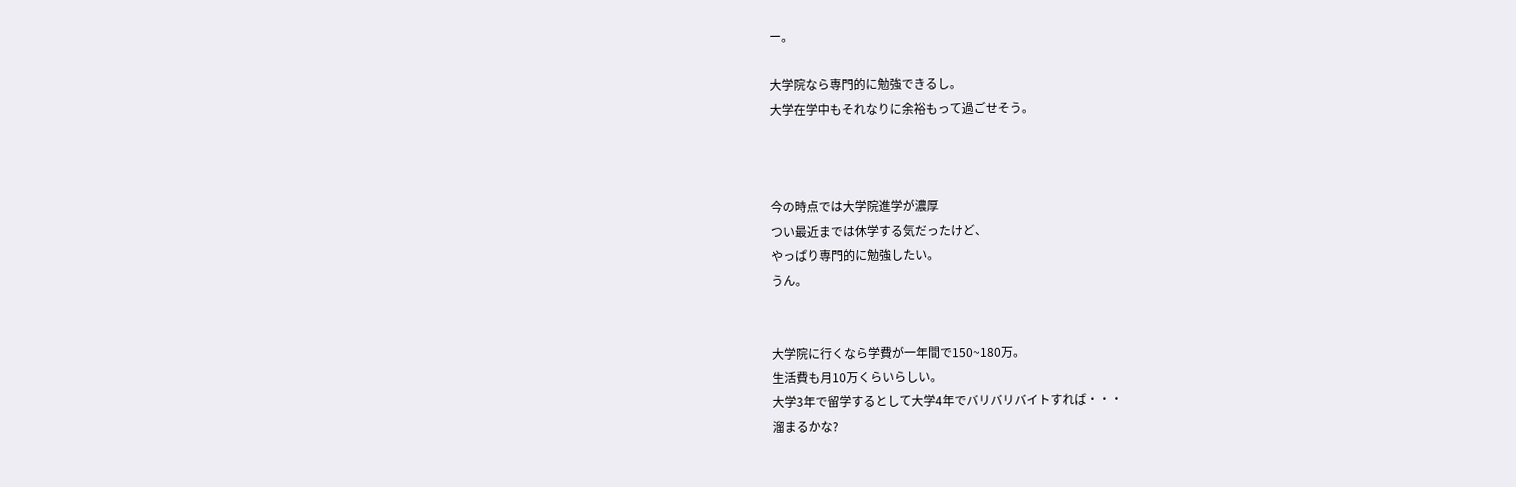ー。

大学院なら専門的に勉強できるし。
大学在学中もそれなりに余裕もって過ごせそう。



今の時点では大学院進学が濃厚
つい最近までは休学する気だったけど、
やっぱり専門的に勉強したい。
うん。


大学院に行くなら学費が一年間で150~180万。
生活費も月10万くらいらしい。
大学3年で留学するとして大学4年でバリバリバイトすれば・・・
溜まるかな?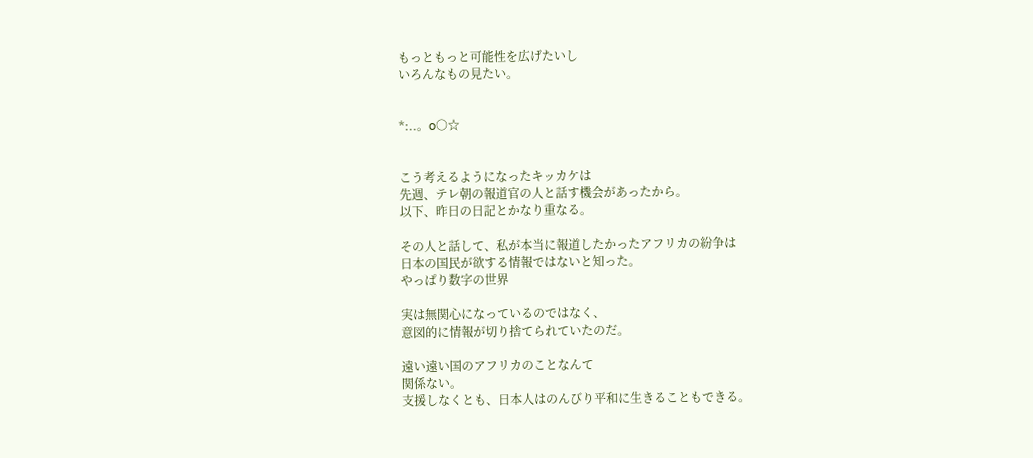もっともっと可能性を広げたいし
いろんなもの見たい。


*:..。o○☆


こう考えるようになったキッカケは
先週、テレ朝の報道官の人と話す機会があったから。
以下、昨日の日記とかなり重なる。

その人と話して、私が本当に報道したかったアフリカの紛争は
日本の国民が欲する情報ではないと知った。
やっぱり数字の世界

実は無関心になっているのではなく、
意図的に情報が切り捨てられていたのだ。

遠い遠い国のアフリカのことなんて
関係ない。
支援しなくとも、日本人はのんびり平和に生きることもできる。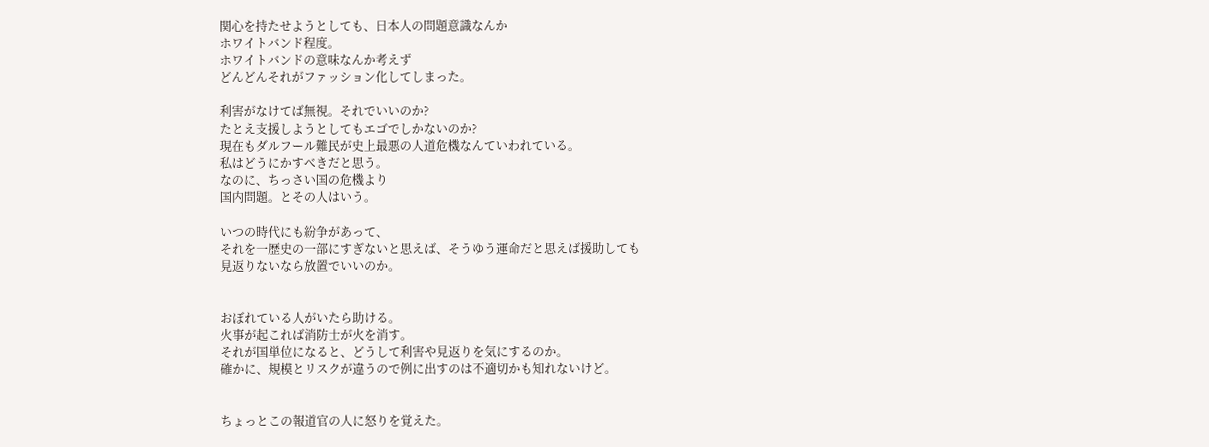関心を持たせようとしても、日本人の問題意識なんか
ホワイトバンド程度。
ホワイトバンドの意味なんか考えず
どんどんそれがファッション化してしまった。

利害がなけてば無視。それでいいのか?
たとえ支援しようとしてもエゴでしかないのか?
現在もダルフール難民が史上最悪の人道危機なんていわれている。
私はどうにかすべきだと思う。
なのに、ちっさい国の危機より
国内問題。とその人はいう。

いつの時代にも紛争があって、
それを一歴史の一部にすぎないと思えば、そうゆう運命だと思えば援助しても
見返りないなら放置でいいのか。


おぼれている人がいたら助ける。
火事が起これば消防士が火を消す。
それが国単位になると、どうして利害や見返りを気にするのか。
確かに、規模とリスクが違うので例に出すのは不適切かも知れないけど。


ちょっとこの報道官の人に怒りを覚えた。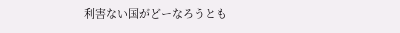利害ない国がどーなろうとも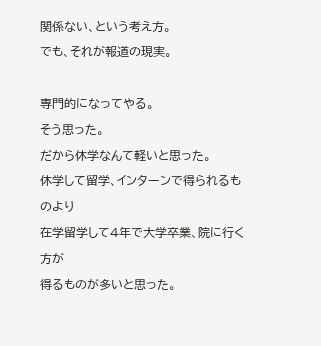関係ない、という考え方。
でも、それが報道の現実。

専門的になってやる。
そう思った。
だから休学なんて軽いと思った。
休学して留学、インターンで得られるものより
在学留学して4年で大学卒業、院に行く方が
得るものが多いと思った。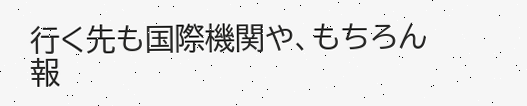行く先も国際機関や、もちろん報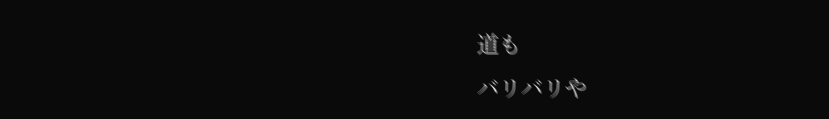道も
バリバリや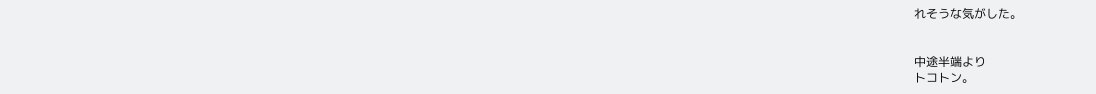れそうな気がした。


中途半端より
トコトン。